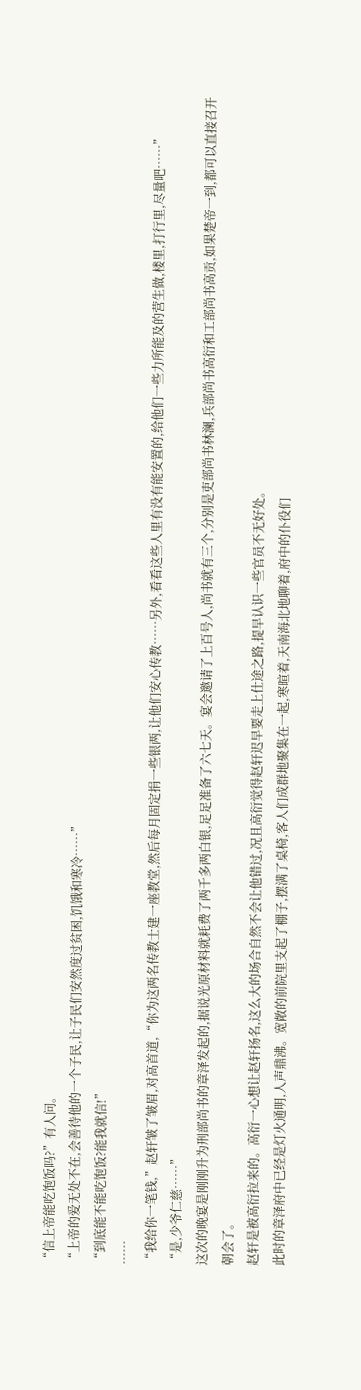“信上帝能吃饱饭吗?”有人问。
“上帝的爱无处不在,会善待他的一个子民,让子民们安然度过贫困,饥饿和寒冷……”
“到底能不能吃饱饭?能我就信!”
……
“我给你一笔钱,”赵轩皱了皱眉,对高首道,“你为这两名传教士建一座教堂,然后每月固定捐一些银两,让他们安心传教……另外,看看这些人里有没有能安置的,给他们一些力所能及的营生做,楼里,打行里,尽量吧……”
“是,少爷仁慈……”
这次的晚宴是刚刚升为刑部尚书的章泽发起的,据说光原材料就耗费了两千多两白银,足足准备了六七天。宴会邀请了上百号人,尚书就有三个,分别是吏部尚书林澜,兵部尚书高衍和工部尚书高贡,如果楚帝一到,都可以直接召开朝会了。
赵轩是被高衍拉来的。高衍一心想让赵轩扬名,这么大的场合自然不会让他错过,况且高衍觉得赵轩迟早要走上仕途之路,提早认识一些官员不无好处。
此时的章泽府中已经是灯火通明,人声鼎沸。宽敞的前院里支起了棚子,摆满了桌椅,客人们成群地聚集在一起,寒暄着,天南海北地聊着,府中的仆役们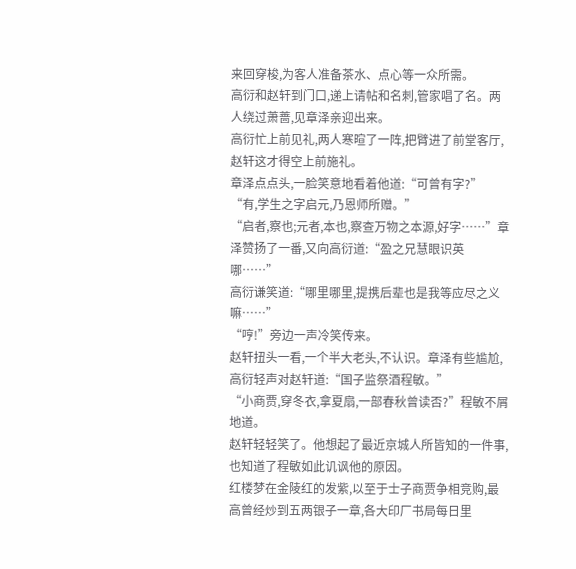来回穿梭,为客人准备茶水、点心等一众所需。
高衍和赵轩到门口,递上请帖和名刺,管家唱了名。两人绕过萧蔷,见章泽亲迎出来。
高衍忙上前见礼,两人寒暄了一阵,把臂进了前堂客厅,赵轩这才得空上前施礼。
章泽点点头,一脸笑意地看着他道:“可曾有字?”
“有,学生之字启元,乃恩师所赠。”
“启者,察也;元者,本也,察查万物之本源,好字……”章泽赞扬了一番,又向高衍道:“盈之兄慧眼识英哪……”
高衍谦笑道:“哪里哪里,提携后辈也是我等应尽之义嘛……”
“哼!”旁边一声冷笑传来。
赵轩扭头一看,一个半大老头,不认识。章泽有些尴尬,高衍轻声对赵轩道:“国子监祭酒程敏。”
“小商贾,穿冬衣,拿夏扇,一部春秋曾读否?”程敏不屑地道。
赵轩轻轻笑了。他想起了最近京城人所皆知的一件事,也知道了程敏如此讥讽他的原因。
红楼梦在金陵红的发紫,以至于士子商贾争相竞购,最高曾经炒到五两银子一章,各大印厂书局每日里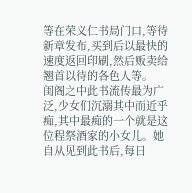等在荣义仁书局门口,等待新章发布,买到后以最快的速度返回印刷,然后贩卖给翘首以待的各色人等。
闺阁之中此书流传最为广泛,少女们沉溺其中而近乎痴,其中最痴的一个就是这位程祭酒家的小女儿。她自从见到此书后,每日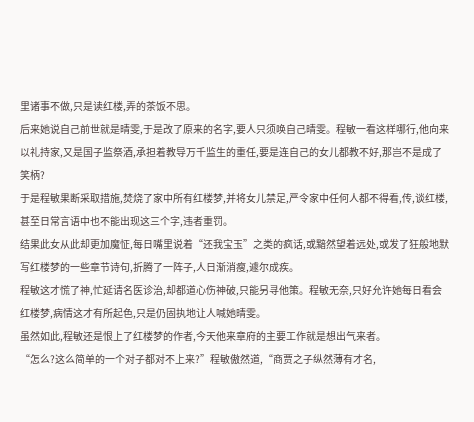里诸事不做,只是读红楼,弄的茶饭不思。
后来她说自己前世就是晴雯,于是改了原来的名字,要人只须唤自己晴雯。程敏一看这样哪行,他向来以礼持家,又是国子监祭酒,承担着教导万千监生的重任,要是连自己的女儿都教不好,那岂不是成了笑柄?
于是程敏果断采取措施,焚烧了家中所有红楼梦,并将女儿禁足,严令家中任何人都不得看,传,谈红楼,甚至日常言语中也不能出现这三个字,违者重罚。
结果此女从此却更加魔怔,每日嘴里说着“还我宝玉”之类的疯话,或黯然望着远处,或发了狂般地默写红楼梦的一些章节诗句,折腾了一阵子,人日渐消瘦,遽尔成疾。
程敏这才慌了神,忙延请名医诊治,却都道心伤神破,只能另寻他策。程敏无奈,只好允许她每日看会红楼梦,病情这才有所起色,只是仍固执地让人喊她晴雯。
虽然如此,程敏还是恨上了红楼梦的作者,今天他来章府的主要工作就是想出气来者。
“怎么?这么简单的一个对子都对不上来?”程敏傲然道,“商贾之子纵然薄有才名,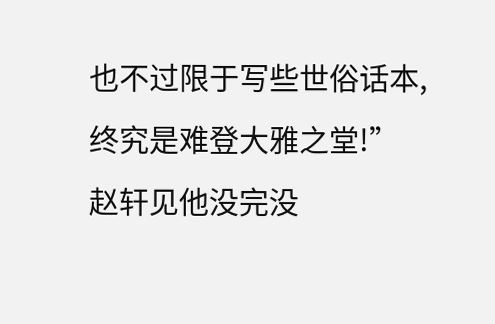也不过限于写些世俗话本,终究是难登大雅之堂!”
赵轩见他没完没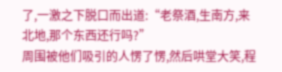了,一激之下脱口而出道:“老祭酒,生南方,来北地,那个东西还行吗?”
周围被他们吸引的人愣了愣,然后哄堂大笑,程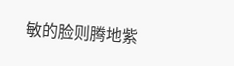敏的脸则腾地紫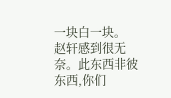一块白一块。
赵轩感到很无奈。此东西非彼东西,你们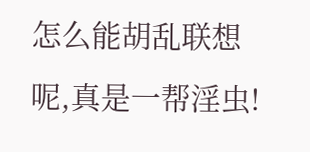怎么能胡乱联想呢,真是一帮淫虫!